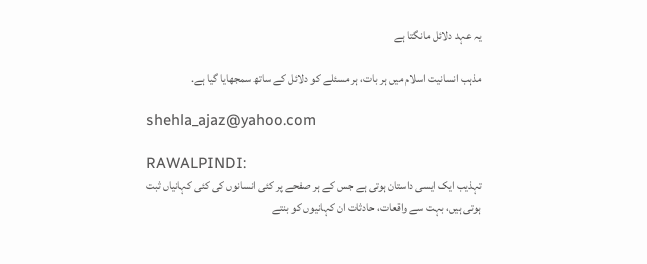یہ عہد دلائل مانگتا ہے

مذہب انسانیت اسلام میں ہر بات، ہر مسئلے کو دلائل کے ساتھ سمجھایا گیا ہے.

shehla_ajaz@yahoo.com

RAWALPINDI:
تہذیب ایک ایسی داستان ہوتی ہے جس کے ہر صفحے پر کئی انسانوں کی کئی کہانیاں ثبت ہوتی ہیں، بہت سے واقعات، حادثات ان کہانیوں کو بنتے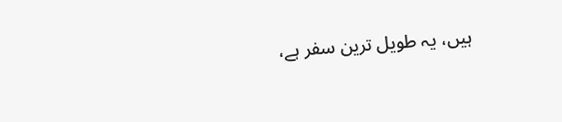ہیں، یہ طویل ترین سفر ہے،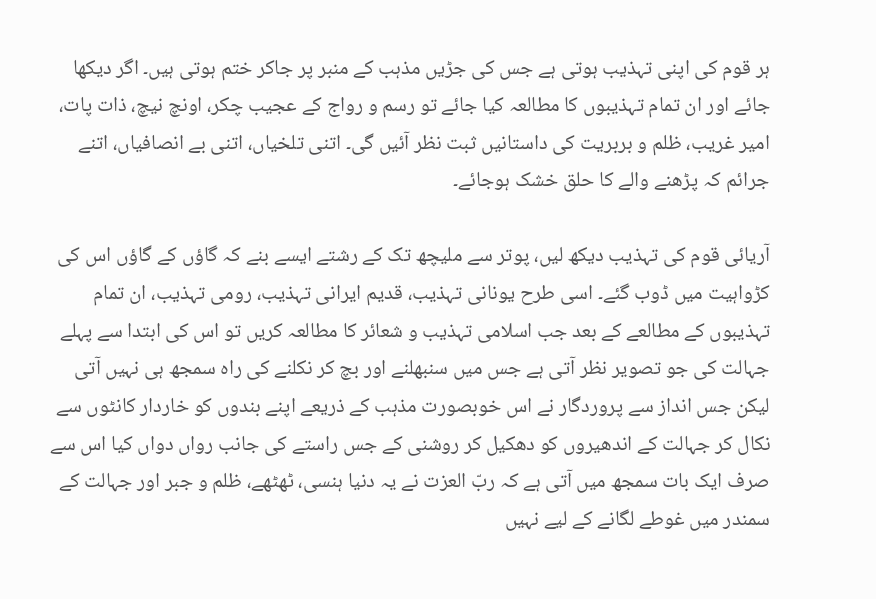ہر قوم کی اپنی تہذیب ہوتی ہے جس کی جڑیں مذہب کے منبر پر جاکر ختم ہوتی ہیں۔ اگر دیکھا جائے اور ان تمام تہذیبوں کا مطالعہ کیا جائے تو رسم و رواج کے عجیب چکر، اونچ نیچ، ذات پات، امیر غریب، ظلم و بربریت کی داستانیں ثبت نظر آئیں گی۔ اتنی تلخیاں، اتنی بے انصافیاں، اتنے جرائم کہ پڑھنے والے کا حلق خشک ہوجائے۔

آریائی قوم کی تہذیب دیکھ لیں، پوتر سے ملیچھ تک کے رشتے ایسے بنے کہ گاؤں کے گاؤں اس کی کڑواہیت میں ڈوب گئے۔ اسی طرح یونانی تہذیب، قدیم ایرانی تہذیب، رومی تہذیب، ان تمام تہذیبوں کے مطالعے کے بعد جب اسلامی تہذیب و شعائر کا مطالعہ کریں تو اس کی ابتدا سے پہلے جہالت کی جو تصویر نظر آتی ہے جس میں سنبھلنے اور بچ کر نکلنے کی راہ سمجھ ہی نہیں آتی لیکن جس انداز سے پروردگار نے اس خوبصورت مذہب کے ذریعے اپنے بندوں کو خاردار کانٹوں سے نکال کر جہالت کے اندھیروں کو دھکیل کر روشنی کے جس راستے کی جانب رواں دواں کیا اس سے صرف ایک بات سمجھ میں آتی ہے کہ ربّ العزت نے یہ دنیا ہنسی، ٹھٹھے، ظلم و جبر اور جہالت کے سمندر میں غوطے لگانے کے لیے نہیں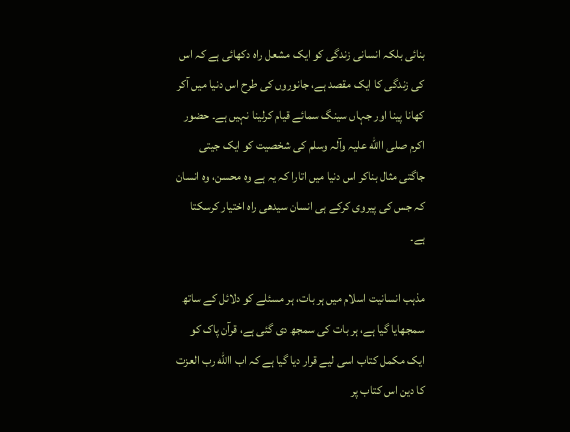بنائی بلکہ انسانی زندگی کو ایک مشعل راہ دکھائی ہے کہ اس کی زندگی کا ایک مقصد ہے، جانوروں کی طرح اس دنیا میں آکر کھانا پینا اور جہاں سینگ سمائے قیام کرلینا نہیں ہے۔ حضور اکرم صلی االله علیہ وآلہ وسلم کی شخصیت کو ایک جیتی جاگتی مثال بناکر اس دنیا میں اتارا کہ یہ ہے وہ محسن، وہ انسان کہ جس کی پیروی کرکے ہی انسان سیدھی راہ اختیار کرسکتا ہے۔

مذہب انسانیت اسلام میں ہر بات، ہر مسئلے کو دلائل کے ساتھ سمجھایا گیا ہے، ہر بات کی سمجھ دی گئی ہے، قرآن پاک کو ایک مکمل کتاب اسی لیے قرار دیا گیا ہے کہ اب االله رب العزت کا دین اس کتاب پر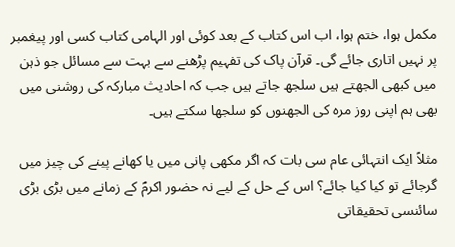مکمل ہوا، ختم ہوا، اب اس کتاب کے بعد کوئی اور الہامی کتاب کسی اور پیغمبر پر نہیں اتاری جائے گی۔ قرآن پاک کی تفہیم پڑھنے سے بہت سے مسائل جو ذہن میں کبھی الجھتے ہیں سلجھ جاتے ہیں جب کہ احادیث مبارکہ کی روشنی میں بھی ہم اپنی روز مرہ کی الجھنوں کو سلجھا سکتے ہیں۔

مثلاً ایک انتہائی عام سی بات کہ اگر مکھی پانی میں یا کھانے پینے کی چیز میں گرجائے تو کیا کیا جائے؟ اس کے حل کے لیے نہ حضور اکرمؐ کے زمانے میں بڑی بڑی سائنسی تحقیقاتی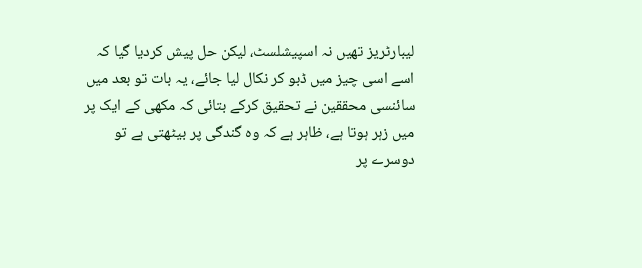لیبارٹریز تھیں نہ اسپیشلسٹ، لیکن حل پیش کردیا گیا کہ اسے اسی چیز میں ڈبو کر نکال لیا جائے، یہ بات تو بعد میں سائنسی محققین نے تحقیق کرکے بتائی کہ مکھی کے ایک پر میں زہر ہوتا ہے، ظاہر ہے کہ وہ گندگی پر بیٹھتی ہے تو دوسرے پر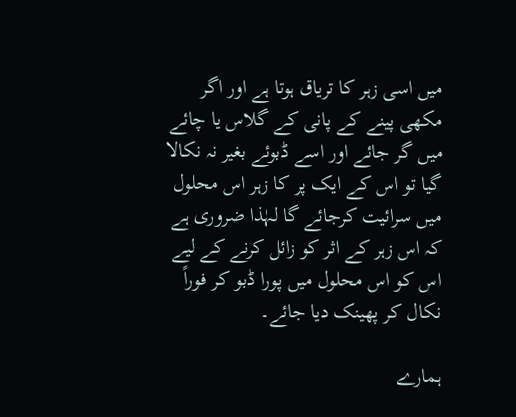میں اسی زہر کا تریاق ہوتا ہے اور اگر مکھی پینے کے پانی کے گلاس یا چائے میں گر جائے اور اسے ڈبوئے بغیر نہ نکالا گیا تو اس کے ایک پر کا زہر اس محلول میں سرائیت کرجائے گا لہٰذا ضروری ہے کہ اس زہر کے اثر کو زائل کرنے کے لیے اس کو اس محلول میں پورا ڈبو کر فوراً نکال کر پھینک دیا جائے۔

ہمارے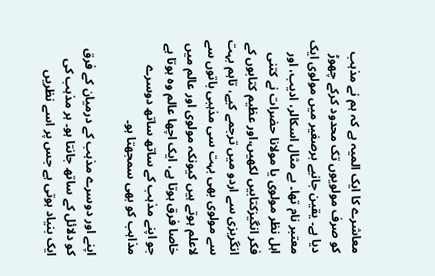معاشرے کا ایک المیہ ہے کہ ہم نے مذہب کو صرف مولویوں تک محدود کرکے چھوڑ دیا ہے۔ یقین جانیے برصغیر میں مولوی ایک معتبر نام تھا۔ بے مثال اسکالر، ادیب، اور اہل نظر مولوی یا مولانا حضرات نے کتنی فکر انگیزکتابیں لکھیں،اور عظیم کتابوں کے انگریزی سے اردو میں ترجمے کیے، تاہم بہت سے مولوی بھی بہت سی مذہبی باتوں سے لاعلم ہوتے ہیں کیونکہ مولوی اور عالم میں خاصا فرق ہوتا ہے، ایک اچھا عالم وہ ہوتا ہے جو اپنے مذہب کے ساتھ ساتھ دوسرے مذاہب کو بھی سمجھتا ہو۔

اپنے اور دوسرے مذہب کے درمیان کے فرق کو دلائل کے ساتھ جانتا ہو۔ ہر مذہب کی ایک بنیاد ہوتی ہے جس پر اسے نظریں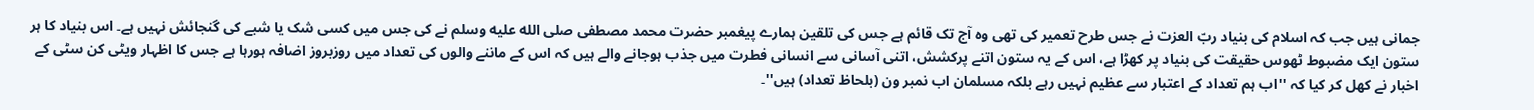جمانی ہیں جب کہ اسلام کی بنیاد ربّ العزت نے جس طرح تعمیر کی تھی وہ آج تک قائم ہے جس کی تلقین ہمارے پیغمبر حضرت محمد مصطفی صلى الله عليه وسلم نے کی جس میں کسی شک یا شبے کی گنجائش نہیں ہے۔ اس بنیاد کا ہر ستون ایک مضبوط ٹھوس حقیقت کی بنیاد پر کھڑا ہے، اس کے یہ ستون اتنے پرکشش، اتنی آسانی سے انسانی فطرت میں جذب ہوجانے والے ہیں کہ اس کے ماننے والوں کی تعداد میں روزبروز اضافہ ہورہا ہے جس کا اظہار ویٹی کن سٹی کے اخبار نے کھل کر کیا کہ ''اب ہم تعداد کے اعتبار سے عظیم نہیں رہے بلکہ مسلمان اب نمبر ون (بلحاظ تعداد) ہیں''۔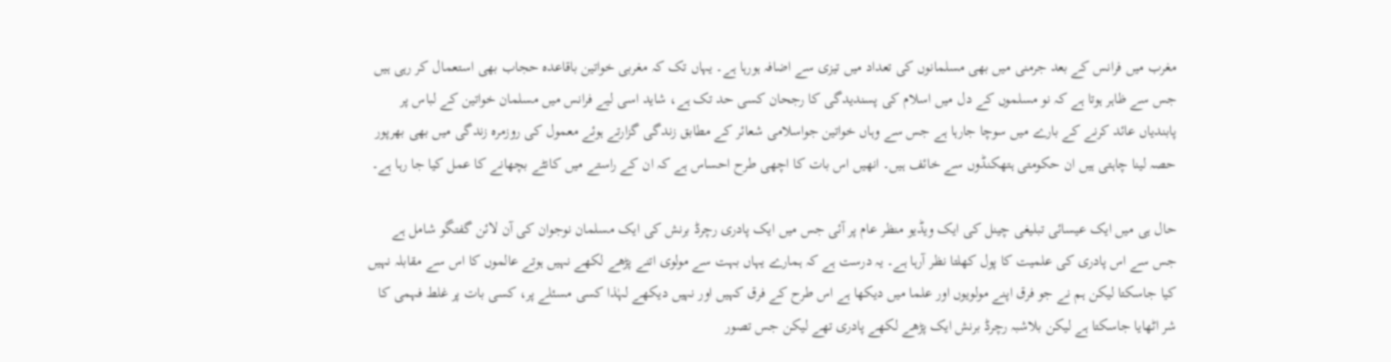مغرب میں فرانس کے بعد جرمنی میں بھی مسلمانوں کی تعداد میں تیزی سے اضافہ ہورہا ہے۔ یہاں تک کہ مغربی خواتین باقاعدہ حجاب بھی استعمال کر رہی ہیں جس سے ظاہر ہوتا ہے کہ نو مسلموں کے دل میں اسلام کی پسندیدگی کا رجحان کسی حد تک ہے، شاید اسی لیے فرانس میں مسلمان خواتین کے لباس پر پابندیاں عائد کرنے کے بارے میں سوچا جارہا ہے جس سے وہاں خواتین جواسلامی شعائر کے مطابق زندگی گزارتے ہوئے معمول کی روزمرہ زندگی میں بھی بھرپور حصہ لینا چاہتی ہیں ان حکومتی ہتھکنڈوں سے خائف ہیں۔ انھیں اس بات کا اچھی طرح احساس ہے کہ ان کے راستے میں کانٹے بچھانے کا عمل کیا جا رہا ہے۔

حال ہی میں ایک عیسائی تبلیغی چینل کی ایک ویڈیو منظر عام پر آئی جس میں ایک پادری رچرڈ برنش کی ایک مسلمان نوجوان کی آن لائن گفتگو شامل ہے جس سے اس پادری کی علمیت کا پول کھلتا نظر آرہا ہے۔ یہ درست ہے کہ ہمارے یہاں بہت سے مولوی اتنے پڑھے لکھے نہیں ہوتے عالموں کا اس سے مقابلہ نہیں کیا جاسکتا لیکن ہم نے جو فرق اپنے مولویوں اور علما میں دیکھا ہے اس طرح کے فرق کہیں اور نہیں دیکھے لہٰذا کسی مسئلے پر، کسی بات پر غلط فہمی کا شر اٹھایا جاسکتا ہے لیکن بلاشبہ رچرڈ برنش ایک پڑھے لکھے پادری تھے لیکن جس تصور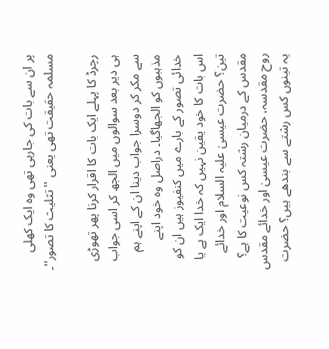پر ان سے بات کی جارہی تھی وہ ایک کھلی مسلمہ حقیقت تھی یعنی ''تثلیث کا تصور''۔

رچرڈ کا پہلے ایک بات کا اقرار کرنا پھر تھوڑی ہی دیر بعد سوالوں میں الجھ کر اسی جواب سے مکر کر دوسرا جواب دینا ان کے اپنے ہم مذہبوں کو الجھاگیا۔ دراصل وہ خود اپنے خدائی تصور کے بارے میں کنفیوز ہیں ان کو اس بات کا خود یقین نہیں کہ خدا ایک ہے یا تین؟ حضرت عیسیٰ علیہ السلام اور خدائے مقدس کے درمیان رشتہ کس نوعیت کا ہے؟ روح مقدسہ، حضرت عیسیٰ اور خدائے مقدس یہ تینوں کس رشتے سے بندھے ہیں؟ حضرت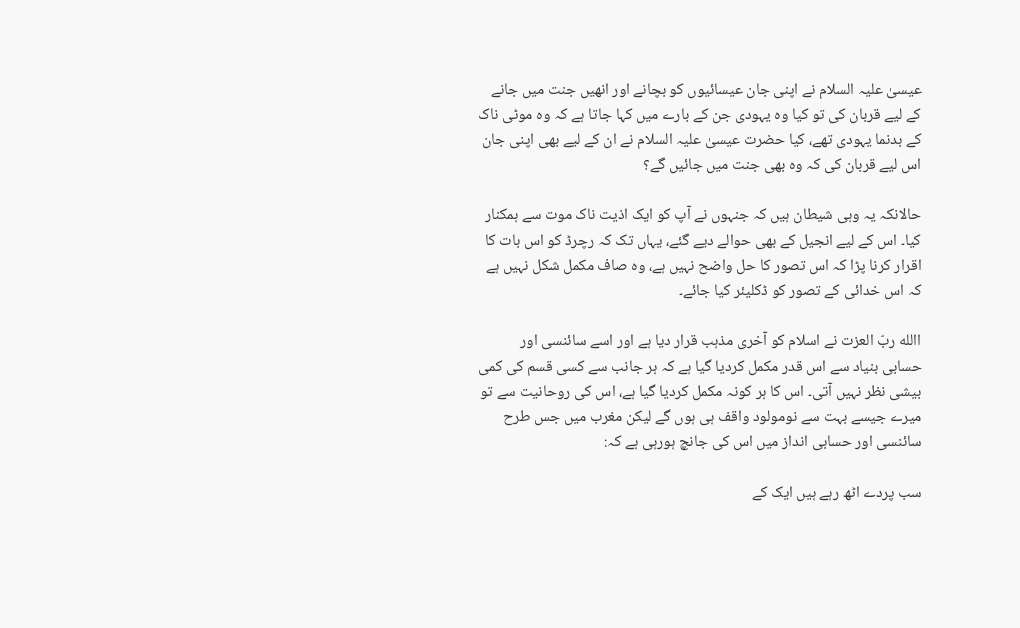عیسیٰ علیہ السلام نے اپنی جان عیسائیوں کو بچانے اور انھیں جنت میں جانے کے لیے قربان کی تو کیا وہ یہودی جن کے بارے میں کہا جاتا ہے کہ وہ موٹی ناک کے بدنما یہودی تھے، کیا حضرت عیسیٰ علیہ السلام نے ان کے لیے بھی اپنی جان اس لیے قربان کی کہ وہ بھی جنت میں جائیں گے؟

حالانکہ یہ وہی شیطان ہیں کہ جنہوں نے آپ کو ایک اذیت ناک موت سے ہمکنار کیا۔ اس کے لیے انجیل کے بھی حوالے دیے گئے، یہاں تک کہ رچرڈ کو اس بات کا اقرار کرنا پڑا کہ اس تصور کا حل واضح نہیں ہے، وہ صاف مکمل شکل نہیں ہے کہ اس خدائی کے تصور کو ڈکلیئر کیا جائے۔

االله ربّ العزت نے اسلام کو آخری مذہب قرار دیا ہے اور اسے سائنسی اور حسابی بنیاد سے اس قدر مکمل کردیا گیا ہے کہ ہر جانب سے کسی قسم کی کمی بیشی نظر نہیں آتی۔ اس کا ہر کونہ مکمل کردیا گیا ہے، اس کی روحانیت سے تو میرے جیسے بہت سے نومولود واقف ہی ہوں گے لیکن مغرب میں جس طرح سائنسی اور حسابی انداز میں اس کی جانچ ہورہی ہے کہ:

سب پردے اٹھ رہے ہیں ایک کے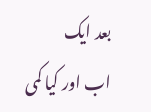بعد ایک
اب اور کیا کمی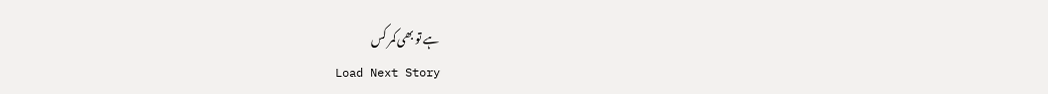ہے تو بھی کمر کس
Load Next Story